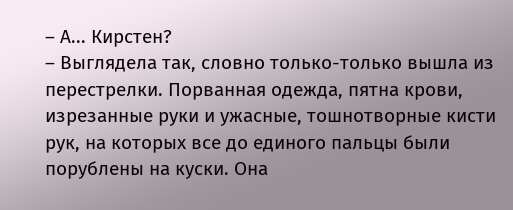– А... Кирстен?
– Выглядела так, словно только-только вышла из перестрелки. Порванная одежда, пятна крови, изрезанные руки и ужасные, тошнотворные кисти рук, на которых все до единого пальцы были порублены на куски. Она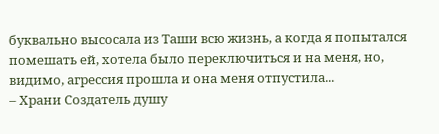буквально высосала из Таши всю жизнь, а когда я попытался помешать ей, хотела было переключиться и на меня, но, видимо, агрессия прошла и она меня отпустила...
– Храни Создатель душу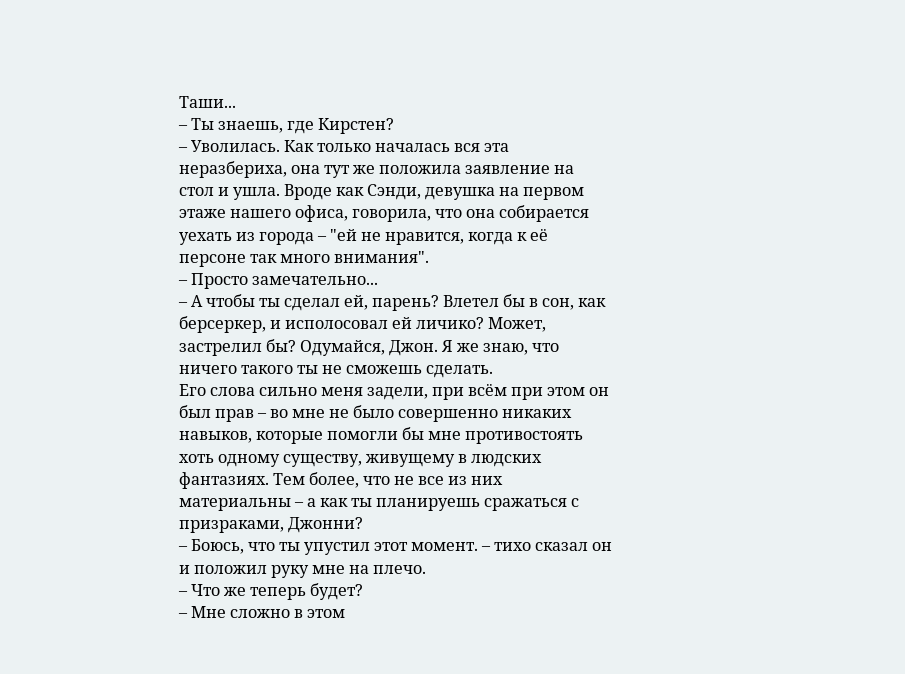Таши...
– Ты знаешь, где Кирстен?
– Уволилась. Как только началась вся эта неразбериха, она тут же положила заявление на стол и ушла. Вроде как Сэнди, девушка на первом этаже нашего офиса, говорила, что она собирается уехать из города – "ей не нравится, когда к её персоне так много внимания".
– Просто замечательно...
– А чтобы ты сделал ей, парень? Влетел бы в сон, как берсеркер, и исполосовал ей личико? Может, застрелил бы? Одумайся, Джон. Я же знаю, что ничего такого ты не сможешь сделать.
Его слова сильно меня задели, при всём при этом он был прав – во мне не было совершенно никаких навыков, которые помогли бы мне противостоять хоть одному существу, живущему в людских фантазиях. Тем более, что не все из них материальны – а как ты планируешь сражаться с призраками, Джонни?
– Боюсь, что ты упустил этот момент. – тихо сказал он и положил руку мне на плечо.
– Что же теперь будет?
– Мне сложно в этом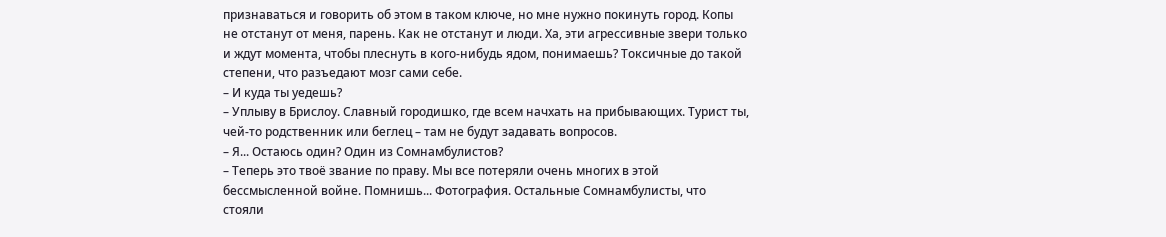признаваться и говорить об этом в таком ключе, но мне нужно покинуть город. Копы не отстанут от меня, парень. Как не отстанут и люди. Ха, эти агрессивные звери только и ждут момента, чтобы плеснуть в кого-нибудь ядом, понимаешь? Токсичные до такой степени, что разъедают мозг сами себе.
– И куда ты уедешь?
– Уплыву в Брислоу. Славный городишко, где всем начхать на прибывающих. Турист ты, чей-то родственник или беглец – там не будут задавать вопросов.
– Я... Остаюсь один? Один из Сомнамбулистов?
– Теперь это твоё звание по праву. Мы все потеряли очень многих в этой бессмысленной войне. Помнишь... Фотография. Остальные Сомнамбулисты, что стояли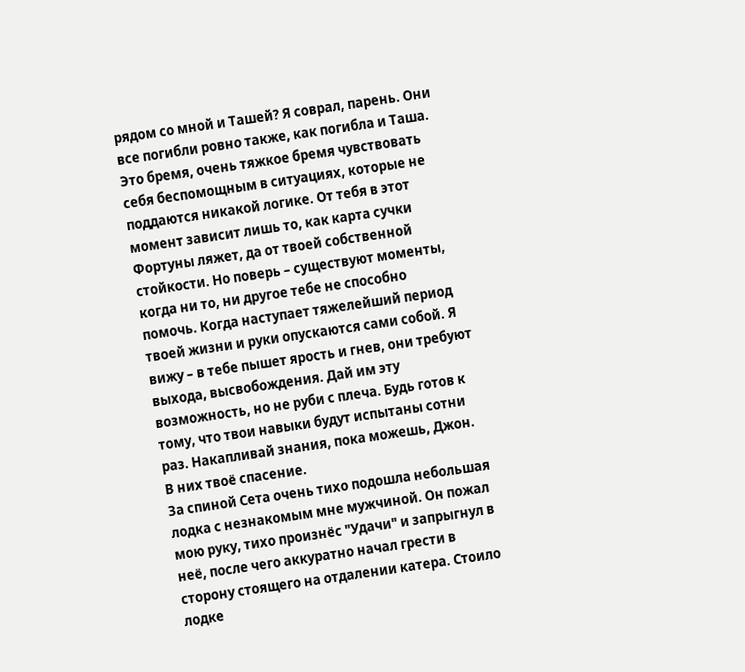рядом со мной и Ташей? Я соврал, парень. Они все погибли ровно также, как погибла и Таша. Это бремя, очень тяжкое бремя чувствовать себя беспомощным в ситуациях, которые не поддаются никакой логике. От тебя в этот момент зависит лишь то, как карта сучки Фортуны ляжет, да от твоей собственной стойкости. Но поверь – существуют моменты, когда ни то, ни другое тебе не способно помочь. Когда наступает тяжелейший период твоей жизни и руки опускаются сами собой. Я вижу – в тебе пышет ярость и гнев, они требуют выхода, высвобождения. Дай им эту возможность, но не руби с плеча. Будь готов к тому, что твои навыки будут испытаны сотни раз. Накапливай знания, пока можешь, Джон. В них твоё спасение.
За спиной Сета очень тихо подошла небольшая лодка с незнакомым мне мужчиной. Он пожал мою руку, тихо произнёс "Удачи" и запрыгнул в неё, после чего аккуратно начал грести в сторону стоящего на отдалении катера. Стоило лодке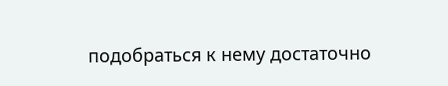подобраться к нему достаточно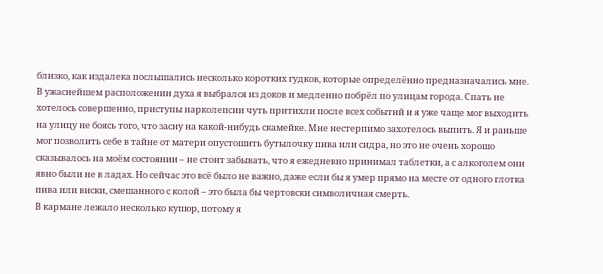близко, как издалека послышались несколько коротких гудков, которые определённо предназначались мне.
В ужаснейшем расположении духа я выбрался из доков и медленно побрёл по улицам города. Спать не хотелось совершенно, приступы нарколепсии чуть притихли после всех событий и я уже чаще мог выходить на улицу не боясь того, что засну на какой-нибудь скамейке. Мне нестерпимо захотелось выпить. Я и раньше мог позволить себе в тайне от матери опустошить бутылочку пива или сидра, но это не очень хорошо сказывалось на моём состоянии – не стоит забывать, что я ежедневно принимал таблетки, а с алкоголем они явно были не в ладах. Но сейчас это всё было не важно, даже если бы я умер прямо на месте от одного глотка пива или виски, смешанного с колой – это была бы чертовски символичная смерть.
В кармане лежало несколько купюр, потому я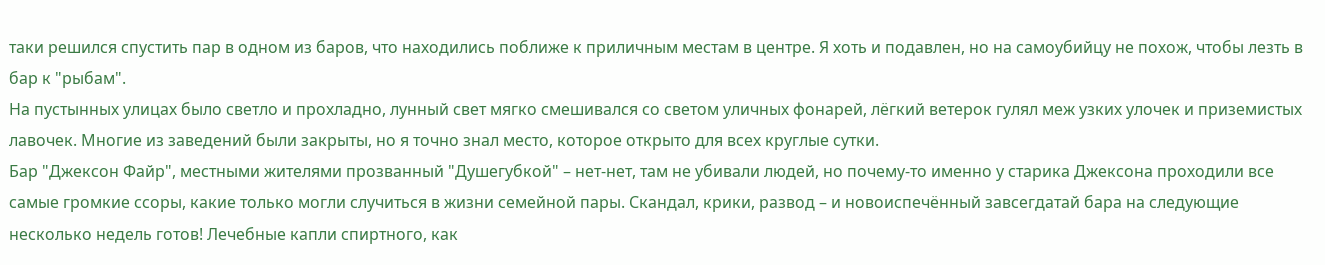таки решился спустить пар в одном из баров, что находились поближе к приличным местам в центре. Я хоть и подавлен, но на самоубийцу не похож, чтобы лезть в бар к "рыбам".
На пустынных улицах было светло и прохладно, лунный свет мягко смешивался со светом уличных фонарей, лёгкий ветерок гулял меж узких улочек и приземистых лавочек. Многие из заведений были закрыты, но я точно знал место, которое открыто для всех круглые сутки.
Бар "Джексон Файр", местными жителями прозванный "Душегубкой" – нет-нет, там не убивали людей, но почему-то именно у старика Джексона проходили все самые громкие ссоры, какие только могли случиться в жизни семейной пары. Скандал, крики, развод – и новоиспечённый завсегдатай бара на следующие несколько недель готов! Лечебные капли спиртного, как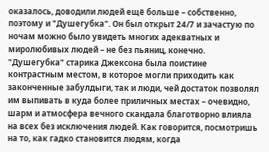оказалось, доводили людей ещё больше – собственно, поэтому и "Душегубка". Он был открыт 24/7 и зачастую по ночам можно было увидеть многих адекватных и миролюбивых людей – не без пьяниц, конечно. "Душегубка" старика Джексона была поистине контрастным местом, в которое могли приходить как законченные забулдыги, так и люди, чей достаток позволял им выпивать в куда более приличных местах – очевидно, шарм и атмосфера вечного скандала благотворно влияла на всех без исключения людей. Как говорится, посмотришь на то, как гадко становится людям, когда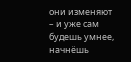они изменяют – и уже сам будешь умнее, начнёшь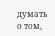думать о том,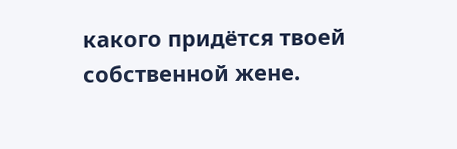какого придётся твоей собственной жене.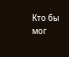Кто бы мог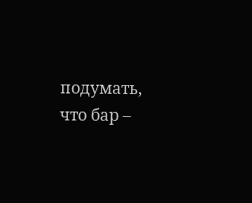подумать, что бар –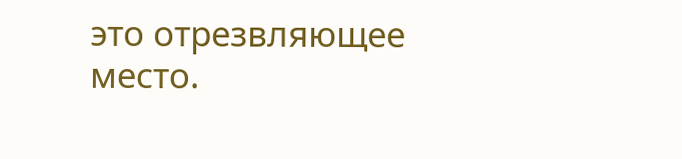это отрезвляющее место.